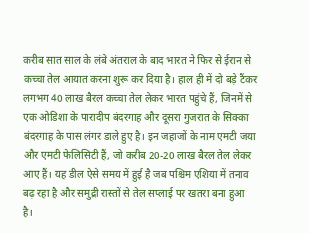करीब सात साल के लंबे अंतराल के बाद भारत ने फिर से ईरान से कच्चा तेल आयात करना शुरू कर दिया है। हाल ही में दो बड़े टैंकर लगभग 40 लाख बैरल कच्चा तेल लेकर भारत पहुंचे हैं, जिनमें से एक ओडिशा के पारादीप बंदरगाह और दूसरा गुजरात के सिक्का बंदरगाह के पास लंगर डाले हुए है। इन जहाजों के नाम एमटी जया और एमटी फेलिसिटी हैं, जो करीब 20-20 लाख बैरल तेल लेकर आए हैं। यह डील ऐसे समय में हुई है जब पश्चिम एशिया में तनाव बढ़ रहा है और समुद्री रास्तों से तेल सप्लाई पर खतरा बना हुआ है।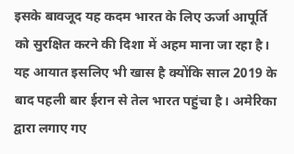इसके बावजूद यह कदम भारत के लिए ऊर्जा आपूर्ति को सुरक्षित करने की दिशा में अहम माना जा रहा है।
यह आयात इसलिए भी खास है क्योंकि साल 2019 के बाद पहली बार ईरान से तेल भारत पहुंचा है। अमेरिका द्वारा लगाए गए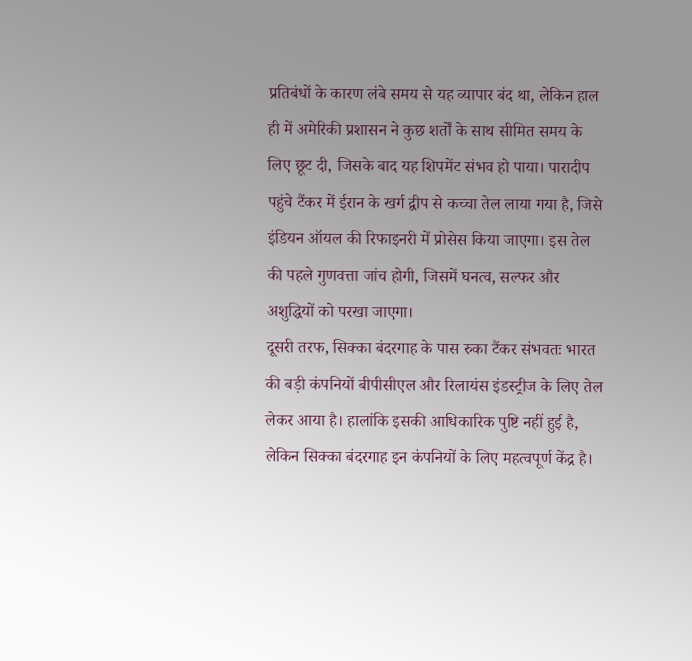प्रतिबंधों के कारण लंबे समय से यह व्यापार बंद था, लेकिन हाल ही में अमेरिकी प्रशासन ने कुछ शर्तों के साथ सीमित समय के लिए छूट दी, जिसके बाद यह शिपमेंट संभव हो पाया। पारादीप पहुंचे टैंकर में ईरान के खर्ग द्वीप से कच्चा तेल लाया गया है, जिसे इंडियन ऑयल की रिफाइनरी में प्रोसेस किया जाएगा। इस तेल की पहले गुणवत्ता जांच होगी, जिसमें घनत्व, सल्फर और अशुद्धियों को परखा जाएगा।
दूसरी तरफ, सिक्का बंदरगाह के पास रुका टैंकर संभवतः भारत की बड़ी कंपनियों बीपीसीएल और रिलायंस इंडस्ट्रीज के लिए तेल लेकर आया है। हालांकि इसकी आधिकारिक पुष्टि नहीं हुई है, लेकिन सिक्का बंदरगाह इन कंपनियों के लिए महत्वपूर्ण केंद्र है।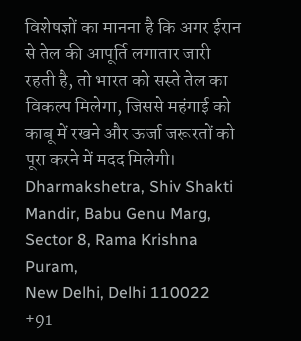विशेषज्ञों का मानना है कि अगर ईरान से तेल की आपूर्ति लगातार जारी रहती है, तो भारत को सस्ते तेल का विकल्प मिलेगा, जिससे महंगाई को काबू में रखने और ऊर्जा जरूरतों को पूरा करने में मदद मिलेगी।
Dharmakshetra, Shiv Shakti Mandir, Babu Genu Marg,
Sector 8, Rama Krishna Puram,
New Delhi, Delhi 110022
+91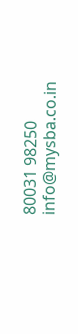80031 98250
info@mysba.co.in